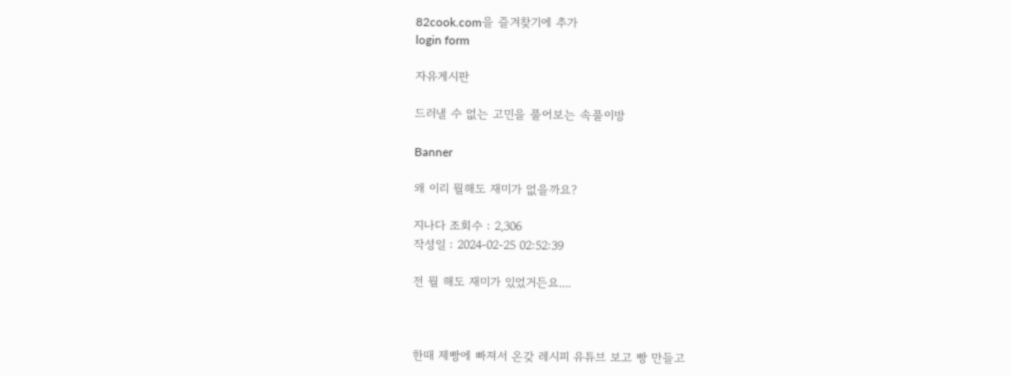82cook.com을 즐겨찾기에 추가
login form

자유게시판

드러낼 수 없는 고민을 풀어보는 속풀이방

Banner

왜 이리 뭘해도 재미가 없을까요?

지나다 조회수 : 2,306
작성일 : 2024-02-25 02:52:39

전 뭘 해도 재미가 있었거든요....



한때 제빵에 빠져서 온갖 레시피 유튜브 보고 빵 만들고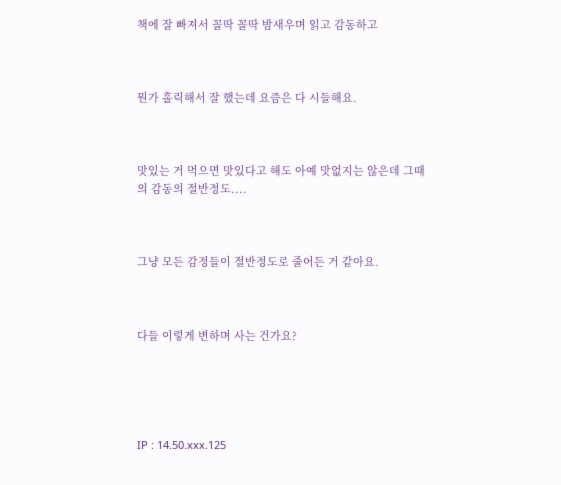책에 잘 빠져서 꼴딱 꼴딱 밤새우며 읽고 감동하고



뭔가 홀릭해서 잘 했는데 요즘은 다 시들해요.



맛있는 거 먹으면 맛있다고 해도 아예 맛없지는 않은데 그때의 감동의 절반정도....



그냥 모든 감정들이 절반정도로 줄어든 거 같아요.



다들 이렇게 변하며 사는 건가요?





IP : 14.50.xxx.125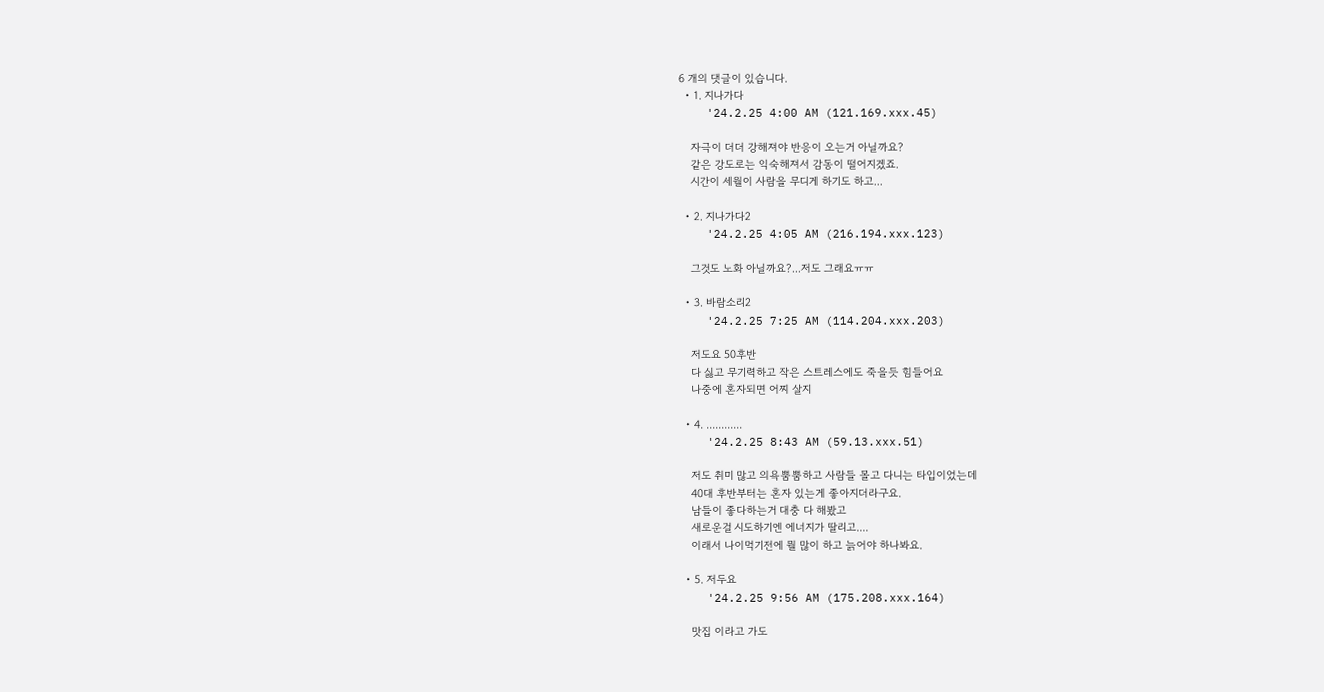6 개의 댓글이 있습니다.
  • 1. 지나가다
    '24.2.25 4:00 AM (121.169.xxx.45)

    자극이 더더 강해져야 반응이 오는거 아닐까요?
    같은 강도로는 익숙해져서 감동이 떨어지겠죠.
    시간이 세월이 사람을 무디게 하기도 하고...

  • 2. 지나가다2
    '24.2.25 4:05 AM (216.194.xxx.123)

    그것도 노화 아닐까요?...저도 그래요ㅠㅠ

  • 3. 바람소리2
    '24.2.25 7:25 AM (114.204.xxx.203)

    저도요 50후반
    다 싫고 무기력하고 작은 스트레스에도 죽을듯 힘들어요
    나중에 혼자되면 어찌 살지

  • 4. ............
    '24.2.25 8:43 AM (59.13.xxx.51)

    저도 취미 많고 의욕뿜뿜하고 사람들 몰고 다니는 타입이었는데
    40대 후반부터는 혼자 있는게 좋아지더라구요.
    남들이 좋다하는거 대충 다 해봤고
    새로운걸 시도하기엔 에너지가 딸리고....
    이래서 나이먹기전에 뭘 많이 하고 늙어야 하나봐요.

  • 5. 저두요
    '24.2.25 9:56 AM (175.208.xxx.164)

    맛집 이라고 가도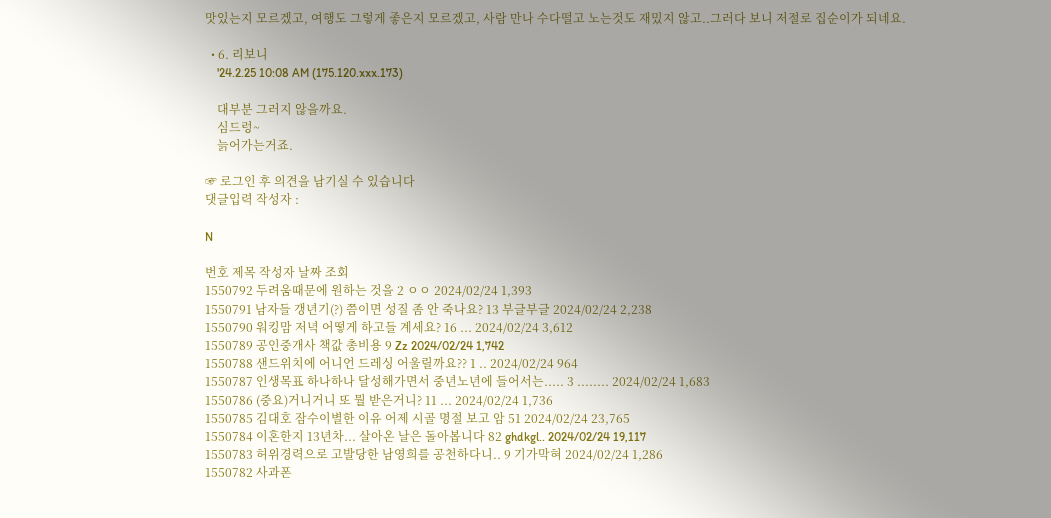맛있는지 모르겠고, 여행도 그렇게 좋은지 모르겠고, 사람 만나 수다떨고 노는것도 재밌지 않고..그러다 보니 저절로 집순이가 되네요.

  • 6. 리보니
    '24.2.25 10:08 AM (175.120.xxx.173)

    대부분 그러지 않을까요.
    심드렁~
    늙어가는거죠.

☞ 로그인 후 의견을 남기실 수 있습니다
댓글입력 작성자 :

N

번호 제목 작성자 날짜 조회
1550792 두려움때문에 원하는 것을 2 ㅇㅇ 2024/02/24 1,393
1550791 남자들 갱년기(?) 쯤이면 성질 좀 안 죽나요? 13 부글부글 2024/02/24 2,238
1550790 워킹맘 저녁 어떻게 하고들 계세요? 16 ... 2024/02/24 3,612
1550789 공인중개사 책값 총비용 9 Zz 2024/02/24 1,742
1550788 샌드위치에 어니언 드레싱 어울릴까요?? 1 .. 2024/02/24 964
1550787 인생목표 하나하나 달성해가면서 중년노년에 들어서는..... 3 ........ 2024/02/24 1,683
1550786 (중요)거니거니 또 뭘 받은거니? 11 ... 2024/02/24 1,736
1550785 김대호 잠수이별한 이유 어제 시골 명절 보고 암 51 2024/02/24 23,765
1550784 이혼한지 13년차... 살아온 날은 돌아봅니다 82 ghdkgl.. 2024/02/24 19,117
1550783 허위경력으로 고발당한 남영희를 공천하다니.. 9 기가막혀 2024/02/24 1,286
1550782 사과폰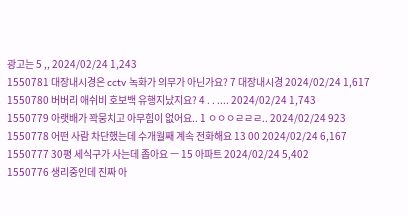광고는 5 ,, 2024/02/24 1,243
1550781 대장내시경은 cctv 녹화가 의무가 아닌가요? 7 대장내시경 2024/02/24 1,617
1550780 버버리 애쉬비 호보백 유행지났지요? 4 . . .... 2024/02/24 1,743
1550779 아랫배가 꽉뭉치고 아무힘이 없어요.. 1 ㅇㅇㅇㄹㄹㄹ.. 2024/02/24 923
1550778 어떤 사람 차단했는데 수개월째 계속 전화해요 13 00 2024/02/24 6,167
1550777 30평 세식구가 사는데 좁아요 ㅡ 15 아파트 2024/02/24 5,402
1550776 생리중인데 진짜 아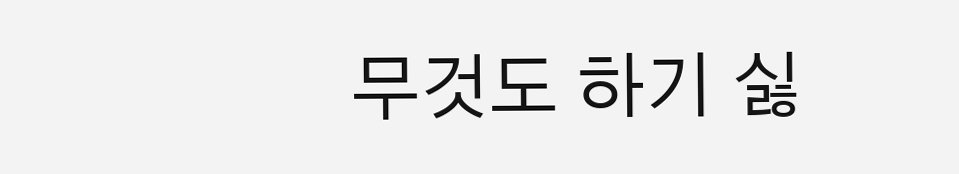무것도 하기 싫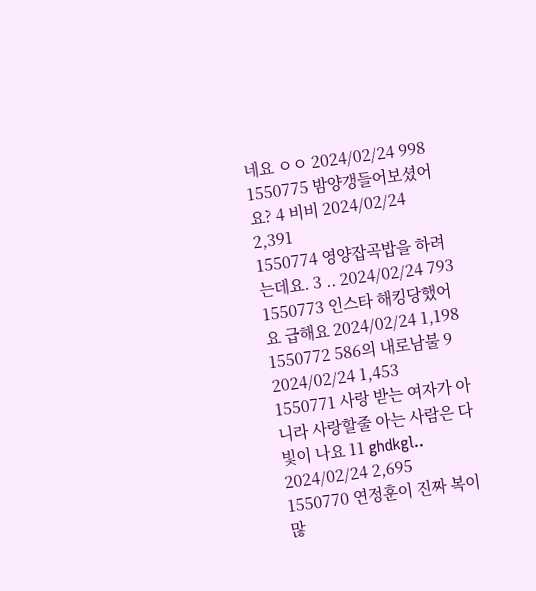네요 ㅇㅇ 2024/02/24 998
1550775 밤양갱들어보셨어요? 4 비비 2024/02/24 2,391
1550774 영양잡곡밥을 하려는데요. 3 .. 2024/02/24 793
1550773 인스타 해킹당했어요 급해요 2024/02/24 1,198
1550772 586의 내로남불 9 2024/02/24 1,453
1550771 사랑 받는 여자가 아니라 사랑할줄 아는 사람은 다 빛이 나요 11 ghdkgl.. 2024/02/24 2,695
1550770 연정훈이 진짜 복이 많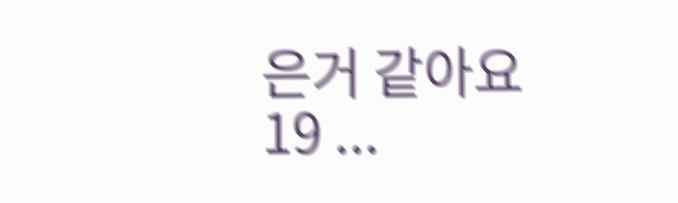은거 같아요 19 ...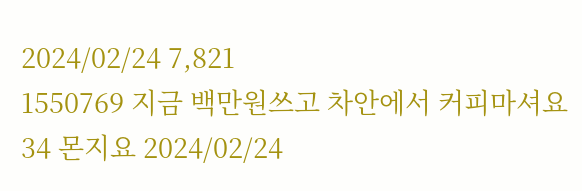2024/02/24 7,821
1550769 지금 백만원쓰고 차안에서 커피마셔요 34 몬지요 2024/02/24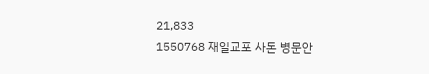21,833
1550768 재일교포 사돈 병문안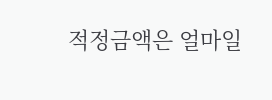적정금액은 얼마일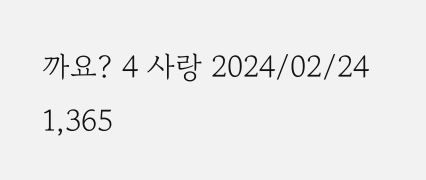까요? 4 사랑 2024/02/24 1,365